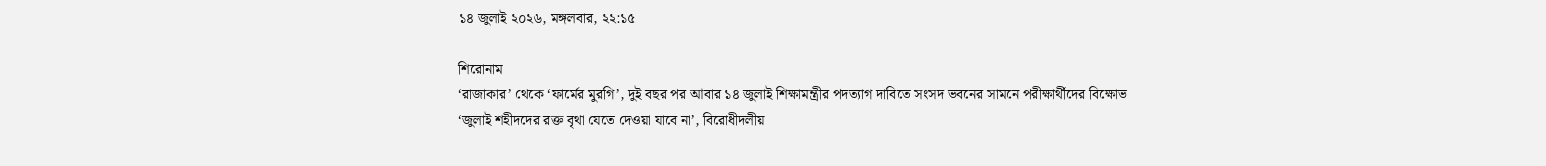১৪ জুলাই ২০২৬, মঙ্গলবার, ২২:১৫

শিরোনাম
‘রাজাকার’ থেকে ‘ফার্মের মুরগি’, দুই বছর পর আবার ১৪ জুলাই শিক্ষামন্ত্রীর পদত্যাগ দাবিতে সংসদ ভবনের সামনে পরীক্ষার্থীদের বিক্ষোভ ‘জুলাই শহীদদের রক্ত বৃথা যেতে দেওয়া যাবে না’, বিরোধীদলীয়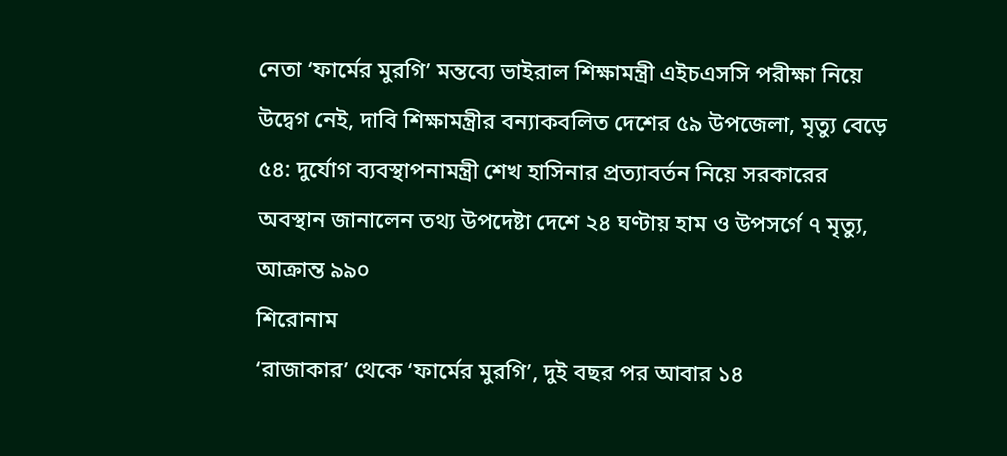নেতা ‘ফার্মের মুরগি’ মন্তব্যে ভাইরাল শিক্ষামন্ত্রী এইচএসসি পরীক্ষা নিয়ে উদ্বেগ নেই, দাবি শিক্ষামন্ত্রীর বন্যাকবলিত দেশের ৫৯ উপজেলা, মৃত্যু বেড়ে ৫৪: দুর্যোগ ব্যবস্থাপনামন্ত্রী শেখ হাসিনার প্রত্যাবর্তন নিয়ে সরকারের অবস্থান জানালেন তথ্য উপদেষ্টা দেশে ২৪ ঘণ্টায় হাম ও উপসর্গে ৭ মৃত্যু, আক্রান্ত ৯৯০
শিরোনাম
‘রাজাকার’ থেকে ‘ফার্মের মুরগি’, দুই বছর পর আবার ১৪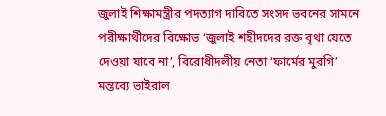জুলাই শিক্ষামন্ত্রীর পদত্যাগ দাবিতে সংসদ ভবনের সামনে পরীক্ষার্থীদের বিক্ষোভ ‘জুলাই শহীদদের রক্ত বৃথা যেতে দেওয়া যাবে না’, বিরোধীদলীয় নেতা ‘ফার্মের মুরগি’ মন্তব্যে ভাইরাল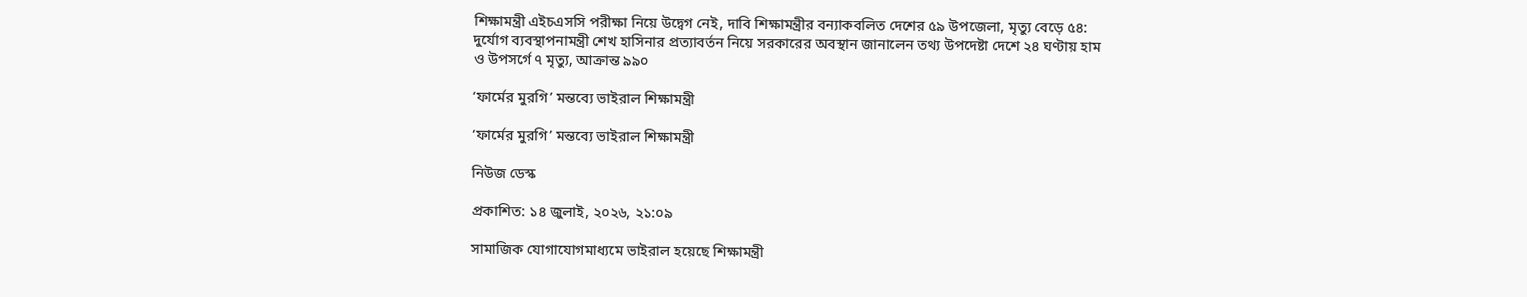শিক্ষামন্ত্রী এইচএসসি পরীক্ষা নিয়ে উদ্বেগ নেই, দাবি শিক্ষামন্ত্রীর বন্যাকবলিত দেশের ৫৯ উপজেলা, মৃত্যু বেড়ে ৫৪: দুর্যোগ ব্যবস্থাপনামন্ত্রী শেখ হাসিনার প্রত্যাবর্তন নিয়ে সরকারের অবস্থান জানালেন তথ্য উপদেষ্টা দেশে ২৪ ঘণ্টায় হাম ও উপসর্গে ৭ মৃত্যু, আক্রান্ত ৯৯০

‘ফার্মের মুরগি’ মন্তব্যে ভাইরাল শিক্ষামন্ত্রী

‘ফার্মের মুরগি’ মন্তব্যে ভাইরাল শিক্ষামন্ত্রী

নিউজ ডেস্ক

প্রকাশিত: ১৪ জুলাই, ২০২৬, ২১:০৯

সামাজিক যোগাযোগমাধ্যমে ভাইরাল হয়েছে শিক্ষামন্ত্রী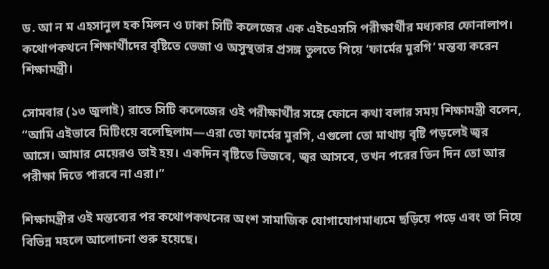ড. আ ন ম এহসানুল হক মিলন ও ঢাকা সিটি কলেজের এক এইচএসসি পরীক্ষার্থীর মধ্যকার ফোনালাপ। কথোপকথনে শিক্ষার্থীদের বৃষ্টিতে ভেজা ও অসুস্থতার প্রসঙ্গ তুলতে গিয়ে ‘ফার্মের মুরগি’ মন্তব্য করেন শিক্ষামন্ত্রী।

সোমবার (১৩ জুলাই) রাতে সিটি কলেজের ওই পরীক্ষার্থীর সঙ্গে ফোনে কথা বলার সময় শিক্ষামন্ত্রী বলেন, “আমি এইভাবে মিটিংয়ে বলেছিলাম—এরা তো ফার্মের মুরগি, এগুলো তো মাথায় বৃষ্টি পড়লেই জ্বর আসে। আমার মেয়েরও তাই হয়। একদিন বৃষ্টিতে ভিজবে, জ্বর আসবে, তখন পরের তিন দিন তো আর পরীক্ষা দিতে পারবে না এরা।”

শিক্ষামন্ত্রীর ওই মন্তব্যের পর কথোপকথনের অংশ সামাজিক যোগাযোগমাধ্যমে ছড়িয়ে পড়ে এবং তা নিয়ে বিভিন্ন মহলে আলোচনা শুরু হয়েছে।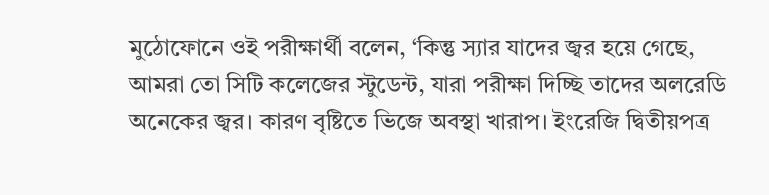মুঠোফোনে ওই পরীক্ষার্থী বলেন, ‘কিন্তু স্যার যাদের জ্বর হয়ে গেছে, আমরা তো সিটি কলেজের স্টুডেন্ট, যারা পরীক্ষা দিচ্ছি তাদের অলরেডি অনেকের জ্বর। কারণ বৃষ্টিতে ভিজে অবস্থা খারাপ। ইংরেজি দ্বিতীয়পত্র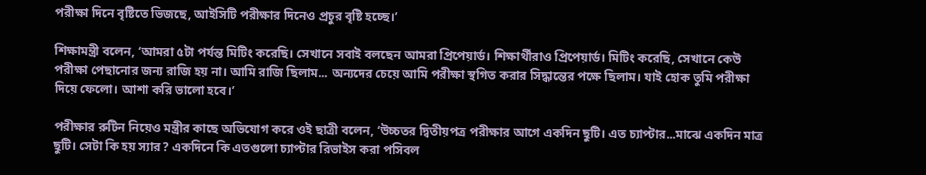পরীক্ষা দিনে বৃষ্টিতে ভিজছে, আইসিটি পরীক্ষার দিনেও প্রচুর বৃষ্টি হচ্ছে।’

শিক্ষামন্ত্রী বলেন, ‘আমরা ৫টা পর্যন্ত মিটিং করেছি। সেখানে সবাই বলছেন আমরা প্রিপেয়ার্ড। শিক্ষার্থীরাও প্রিপেয়ার্ড। মিটিং করেছি, সেখানে কেউ পরীক্ষা পেছানোর জন্য রাজি হয় না। আমি রাজি ছিলাম... অন্যদের চেয়ে আমি পরীক্ষা স্থগিত করার সিদ্ধান্তের পক্ষে ছিলাম। যাই হোক তুমি পরীক্ষা দিয়ে ফেলো। আশা করি ভালো হবে।’

পরীক্ষার রুটিন নিয়েও মন্ত্রীর কাছে অভিযোগ করে ওই ছাত্রী বলেন, ‘উচ্চতর দ্বিতীয়পত্র পরীক্ষার আগে একদিন ছুটি। এত চ্যাপ্টার...মাঝে একদিন মাত্র ছুটি। সেটা কি হয় স্যার? একদিনে কি এতগুলো চ্যাপ্টার রিভাইস করা পসিবল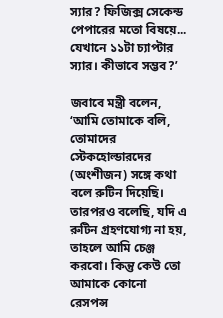স্যার? ফিজিক্স সেকেন্ড পেপারের মতো বিষয়ে... যেখানে ১১টা চ্যাপ্টার স্যার। কীভাবে সম্ভব?’

জবাবে মন্ত্রী বলেন, ‘আমি তোমাকে বলি, তোমাদের স্টেকহোল্ডারদের (অংশীজন) সঙ্গে কথা বলে রুটিন দিয়েছি। তারপরও বলেছি, যদি এ রুটিন গ্রহণযোগ্য না হয়, তাহলে আমি চেঞ্জ করবো। কিন্তু কেউ তো আমাকে কোনো রেসপন্স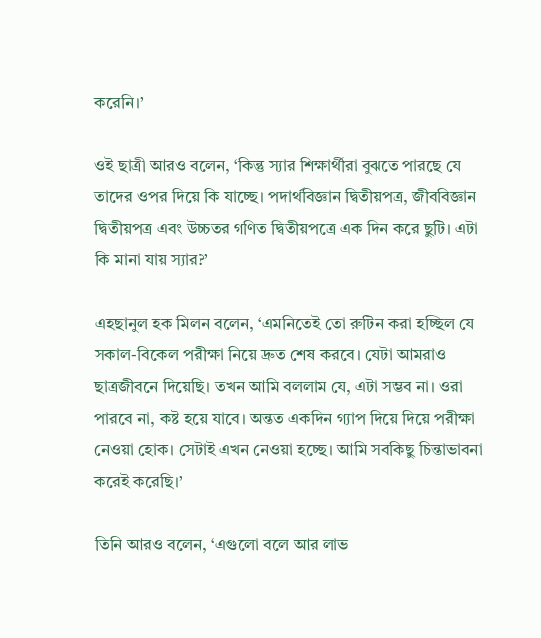করেনি।’

ওই ছাত্রী আরও বলেন, ‘কিন্তু স্যার শিক্ষার্থীরা বুঝতে পারছে যে তাদের ওপর দিয়ে কি যাচ্ছে। পদার্থবিজ্ঞান দ্বিতীয়পত্র, জীববিজ্ঞান দ্বিতীয়পত্র এবং উচ্চতর গণিত দ্বিতীয়পত্রে এক দিন করে ছুটি। এটা কি মানা যায় স্যার?’

এহছানুল হক মিলন বলেন, ‘এমনিতেই তো রুটিন করা হচ্ছিল যে সকাল-বিকেল পরীক্ষা নিয়ে দ্রুত শেষ করবে। যেটা আমরাও ছাত্রজীবনে দিয়েছি। তখন আমি বললাম যে, এটা সম্ভব না। ওরা পারবে না, কষ্ট হয়ে যাবে। অন্তত একদিন গ্যাপ দিয়ে দিয়ে পরীক্ষা নেওয়া হোক। সেটাই এখন নেওয়া হচ্ছে। আমি সবকিছু চিন্তাভাবনা করেই করেছি।’

তিনি আরও বলেন, ‘এগুলো বলে আর লাভ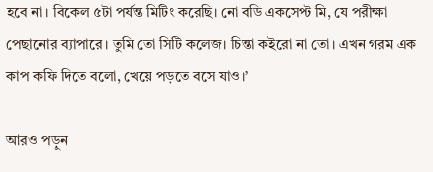হবে না। বিকেল ৫টা পর্যন্ত মিটিং করেছি। নো বডি একসেপ্ট মি, যে পরীক্ষা পেছানোর ব্যাপারে। তুমি তো সিটি কলেজ। চিন্তা কইরো না তো। এখন গরম এক কাপ কফি দিতে বলো, খেয়ে পড়তে বসে যাও।’

আরও পড়ুন